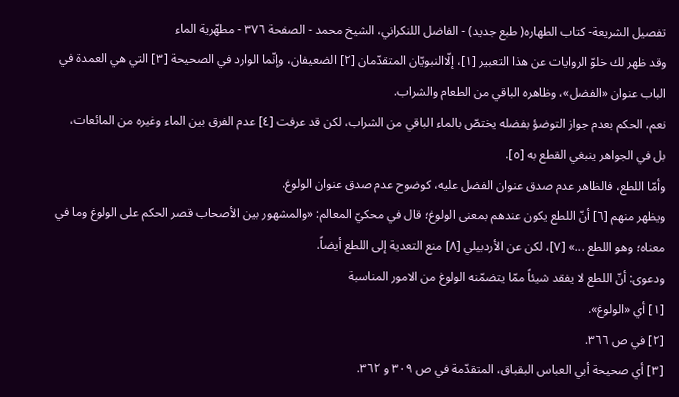تفصيل الشريعة- كتاب الطهاره( طبع جديد) - الفاضل اللنكراني، الشيخ محمد - الصفحة ٣٧٦ - مطهّرية الماء
وقد ظهر لك خلوّ الروايات عن هذا التعبير [١]، إلّاالنبويّان المتقدّمان [٢] الضعيفان، وإنّما الوارد في الصحيحة [٣] التي هي العمدة في الباب عنوان «الفضل»، وظاهره الباقي من الطعام والشراب.
نعم، الحكم بعدم جواز التوضؤ بفضله يختصّ بالماء الباقي من الشراب، لكن قد عرفت [٤] عدم الفرق بين الماء وغيره من المائعات، بل في الجواهر ينبغي القطع به [٥].
وأمّا اللطع، فالظاهر عدم صدق عنوان الفضل عليه، كوضوح عدم صدق عنوان الولوغ.
ويظهر منهم [٦] أنّ اللطع يكون عندهم بمعنى الولوغ؛ قال في محكيّ المعالم: «والمشهور بين الأصحاب قصر الحكم على الولوغ وما في معناه؛ وهو اللطع ...» [٧]، لكن عن الأردبيلي [٨] منع التعدية إلى اللطع أيضاً.
ودعوى: أنّ اللطع لا يفقد شيئاً ممّا يتضمّنه الولوغ من الامور المناسبة
[١] أي «الولوغ».
[٢] في ص ٣٦٦.
[٣] أي صحيحة أبي العباس البقباق، المتقدّمة في ص ٣٠٩ و ٣٦٢.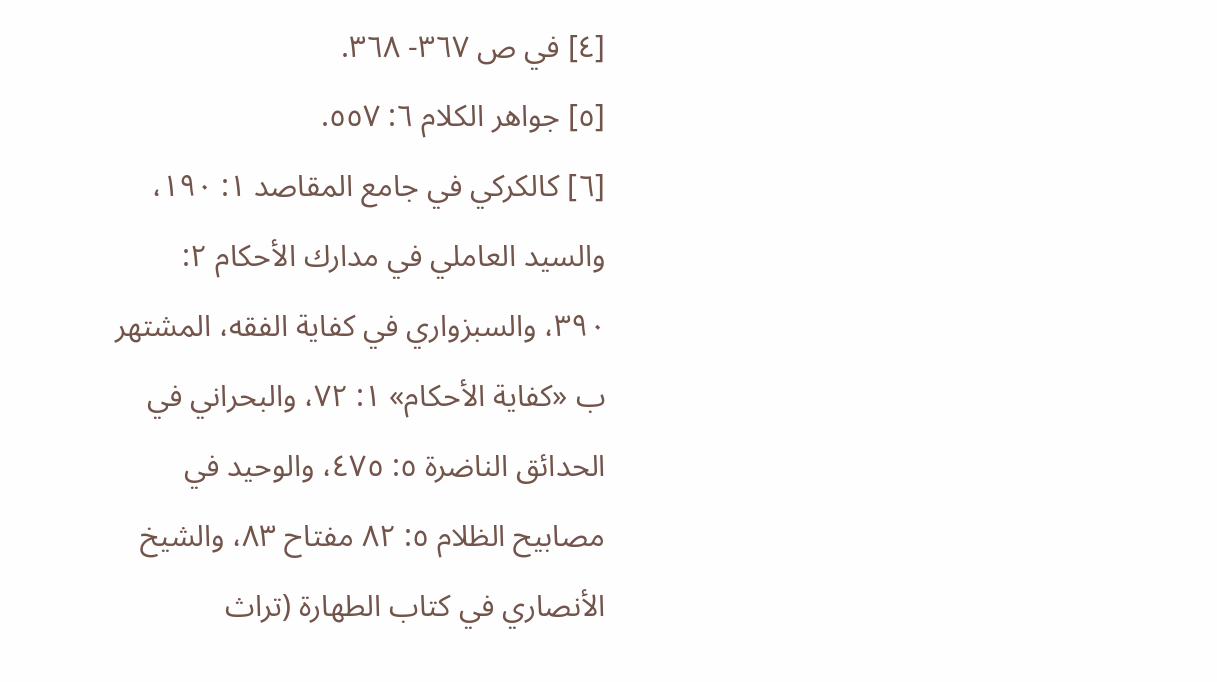[٤] في ص ٣٦٧- ٣٦٨.
[٥] جواهر الكلام ٦: ٥٥٧.
[٦] كالكركي في جامع المقاصد ١: ١٩٠، والسيد العاملي في مدارك الأحكام ٢: ٣٩٠، والسبزواري في كفاية الفقه، المشتهر ب «كفاية الأحكام» ١: ٧٢، والبحراني في الحدائق الناضرة ٥: ٤٧٥، والوحيد في مصابيح الظلام ٥: ٨٢ مفتاح ٨٣، والشيخ الأنصاري في كتاب الطهارة (تراث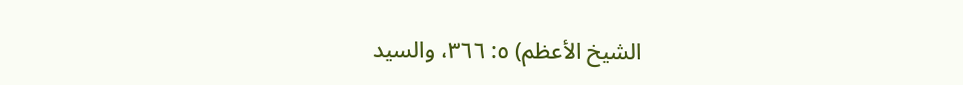الشيخ الأعظم) ٥: ٣٦٦، والسيد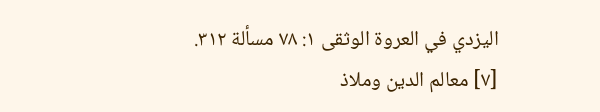اليزدي في العروة الوثقى ١: ٧٨ مسألة ٣١٢.
[٧] معالم الدين وملاذ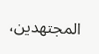المجتهدين،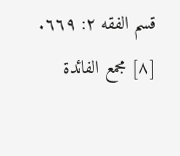قسم الفقه ٢: ٦٦٩.
[٨] مجمع الفائدة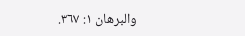والبرهان ١: ٣٦٧.